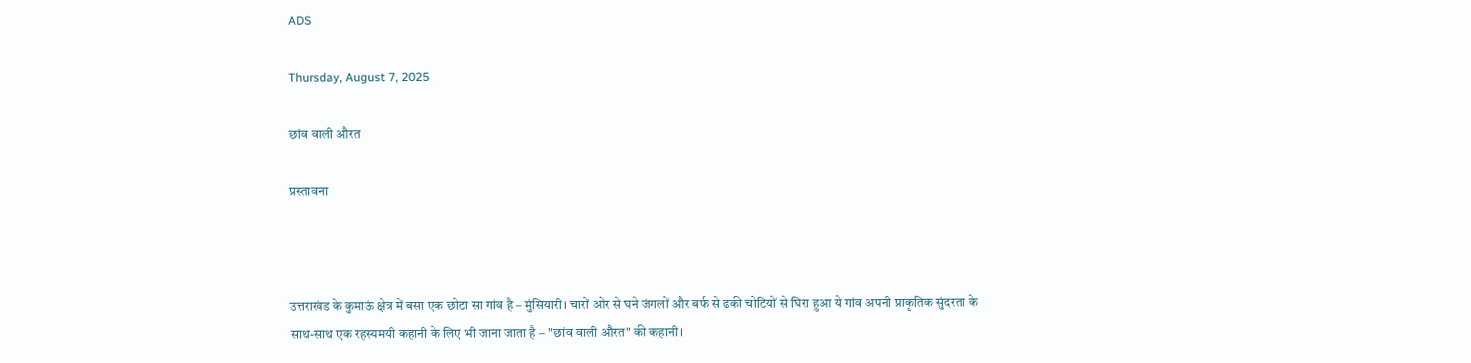ADS

Thursday, August 7, 2025

छांव वाली औरत

प्रस्तावना



उत्तराखंड के कुमाऊं क्षेत्र में बसा एक छोटा सा गांव है – मुंसियारी। चारों ओर से घने जंगलों और बर्फ से ढकी चोटियों से घिरा हुआ ये गांव अपनी प्राकृतिक सुंदरता के साथ-साथ एक रहस्यमयी कहानी के लिए भी जाना जाता है – "छांव वाली औरत" की कहानी।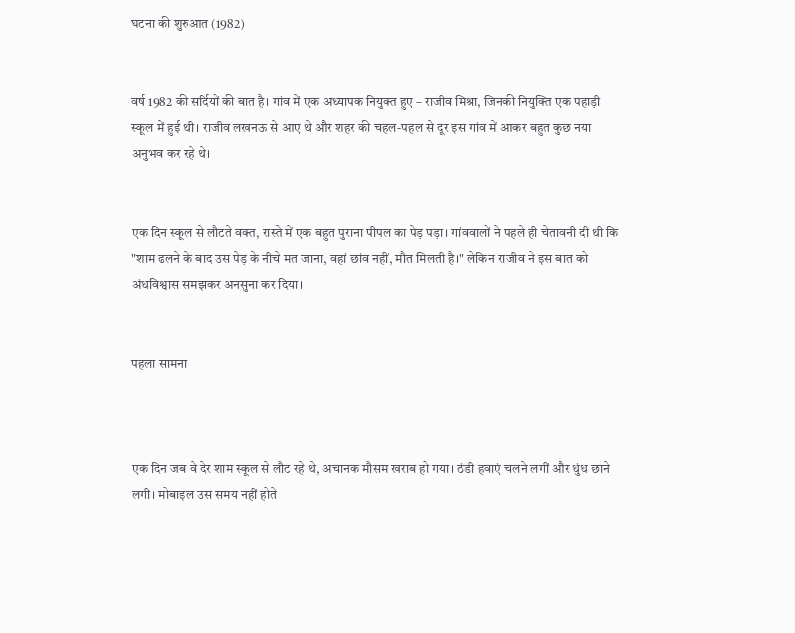घटना की शुरुआत (1982)


वर्ष 1982 की सर्दियों की बात है। गांव में एक अध्यापक नियुक्त हुए – राजीव मिश्रा, जिनकी नियुक्ति एक पहाड़ी स्कूल में हुई थी। राजीव लखनऊ से आए थे और शहर की चहल-पहल से दूर इस गांव में आकर बहुत कुछ नया अनुभव कर रहे थे।


एक दिन स्कूल से लौटते वक्त, रास्ते में एक बहुत पुराना पीपल का पेड़ पड़ा। गांववालों ने पहले ही चेतावनी दी थी कि "शाम ढलने के बाद उस पेड़ के नीचे मत जाना, वहां छांव नहीं, मौत मिलती है।" लेकिन राजीव ने इस बात को अंधविश्वास समझकर अनसुना कर दिया।


पहला सामना



एक दिन जब वे देर शाम स्कूल से लौट रहे थे, अचानक मौसम खराब हो गया। ठंडी हवाएं चलने लगीं और धुंध छाने लगी। मोबाइल उस समय नहीं होते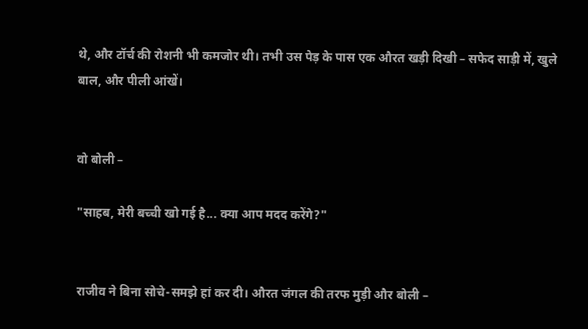थे, और टॉर्च की रोशनी भी कमजोर थी। तभी उस पेड़ के पास एक औरत खड़ी दिखी – सफेद साड़ी में, खुले बाल, और पीली आंखें।


वो बोली –

"साहब, मेरी बच्ची खो गई है... क्या आप मदद करेंगे?"


राजीव ने बिना सोचे-समझे हां कर दी। औरत जंगल की तरफ मुड़ी और बोली –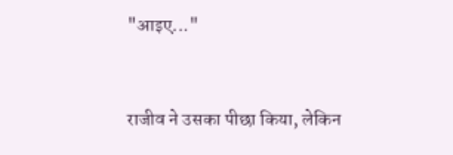"आइए..."


राजीव ने उसका पीछा किया, लेकिन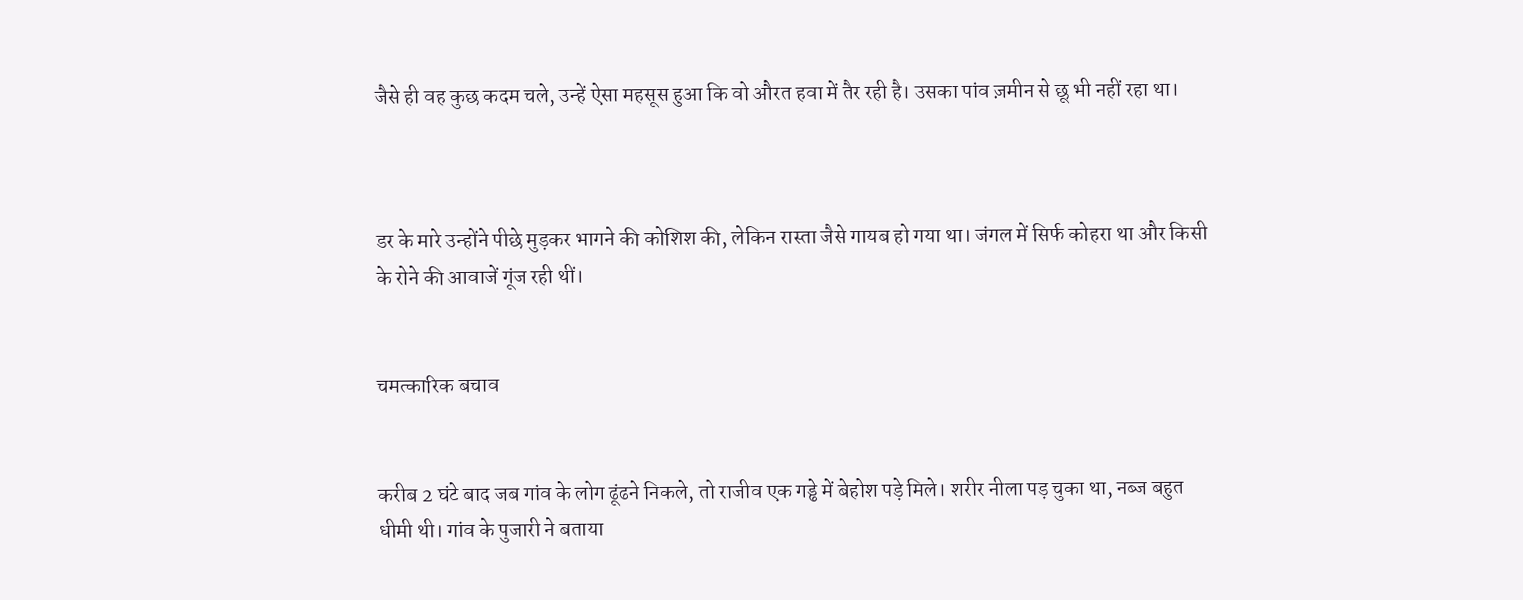जैसे ही वह कुछ कदम चले, उन्हें ऐसा महसूस हुआ कि वो औरत हवा में तैर रही है। उसका पांव ज़मीन से छू भी नहीं रहा था।



डर के मारे उन्होंने पीछे मुड़कर भागने की कोशिश की, लेकिन रास्ता जैसे गायब हो गया था। जंगल में सिर्फ कोहरा था और किसी के रोने की आवाजें गूंज रही थीं।


चमत्कारिक बचाव


करीब 2 घंटे बाद जब गांव के लोग ढूंढने निकले, तो राजीव एक गड्ढे में बेहोश पड़े मिले। शरीर नीला पड़ चुका था, नब्ज बहुत धीमी थी। गांव के पुजारी ने बताया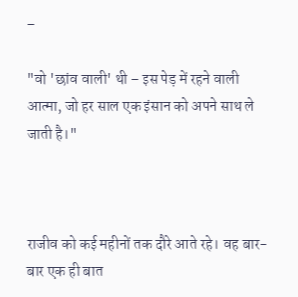–

"वो 'छांव वाली' थी – इस पेड़ में रहने वाली आत्मा, जो हर साल एक इंसान को अपने साथ ले जाती है।"



राजीव को कई महीनों तक दौरे आते रहे। वह बार-बार एक ही बात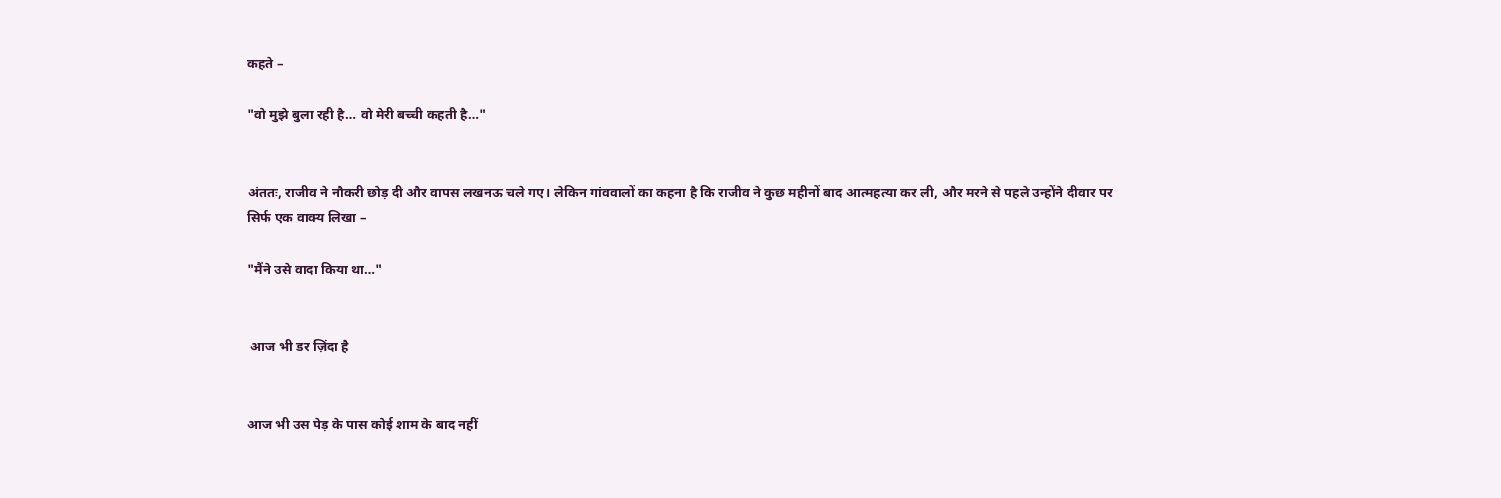कहते –

"वो मुझे बुला रही है… वो मेरी बच्ची कहती है…"


अंततः, राजीव ने नौकरी छोड़ दी और वापस लखनऊ चले गए। लेकिन गांववालों का कहना है कि राजीव ने कुछ महीनों बाद आत्महत्या कर ली, और मरने से पहले उन्होंने दीवार पर सिर्फ एक वाक्य लिखा –

"मैंने उसे वादा किया था…"


 आज भी डर ज़िंदा है


आज भी उस पेड़ के पास कोई शाम के बाद नहीं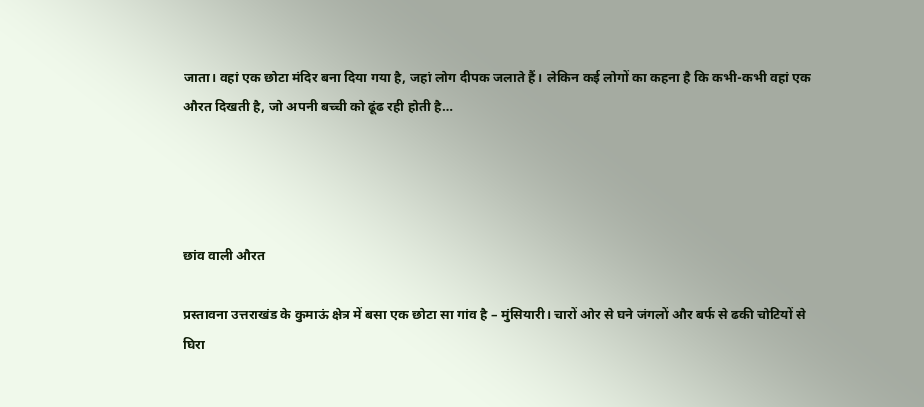जाता। वहां एक छोटा मंदिर बना दिया गया है, जहां लोग दीपक जलाते हैं। लेकिन कई लोगों का कहना है कि कभी-कभी वहां एक औरत दिखती है, जो अपनी बच्ची को ढूंढ रही होती है…




छांव वाली औरत

प्रस्तावना उत्तराखंड के कुमाऊं क्षेत्र में बसा एक छोटा सा गांव है – मुंसियारी। चारों ओर से घने जंगलों और बर्फ से ढकी चोटियों से घिरा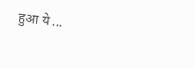हुआ ये ...